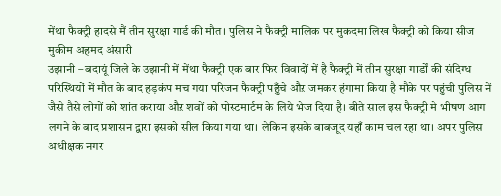मेंथा फैक्ट्री हादसे मैं तीन सुरक्षा गार्ड की मौत। पुलिस ने फैक्ट्री मालिक पर मुकदमा लिख फैक्ट्री को किया सीज
मुकीम अहमद अंसारी
उझानी – बदायूं जिले के उझानी में मेंथा फैक्ट्री एक बार फिर विवादों में है फैक्ट्री में तीन सुरक्षा गार्डों की संदिग्ध परिस्थियों में मौत के बाद हड़कंप मच गया परिजन फैक्ट्री पहुँचे औऱ जमकर हंगामा किया है मौके पर पहुंची पुलिस नें जैसे तैसे लोगों को शांत कराया औऱ शवों को पोस्टमार्टम के लिये भेज दिया है। बीते साल इस फैक्ट्री मे भीषण आग लगने के बाद प्रशासन द्वारा इसको सील किया गया था। लेकिन इसके बाबजूद यहाँ काम चल रहा था। अपर पुलिस अधीक्षक नगर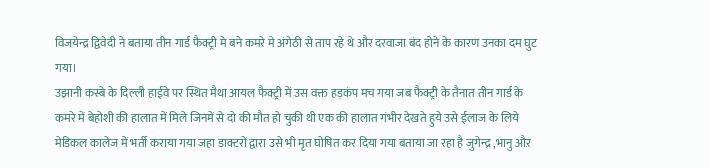विजयेन्द्र द्विवेदी ने बताया तीन गार्ड फैक्ट्री मे बने कमरे मे अंगेठी से ताप रहे थे और दरवाजा बंद होने के कारण उनका दम घुट गया।
उझानी कस्बे के दिल्ली हाईवे पर स्थित मैथा आयल फैक्ट्री में उस वक्त हड़कंप मच गया जब फैक्ट्री के तैनात तीन गार्ड के कमरे में बेहोशी की हालात में मिले जिनमें से दो की मौत हो चुकी थी एक की हालात गंभीर देखते हुये उसे ईलाज के लिये मेडिकल कालेज में भर्ती कराया गया जहा डाक्टरों द्वारा उसे भी मृत घोषित कर दिया गया बताया जा रहा है जुगेन्द्र ,भानु औऱ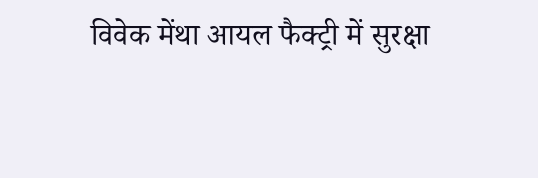विवेक मेंथा आयल फैक्ट्री में सुरक्षा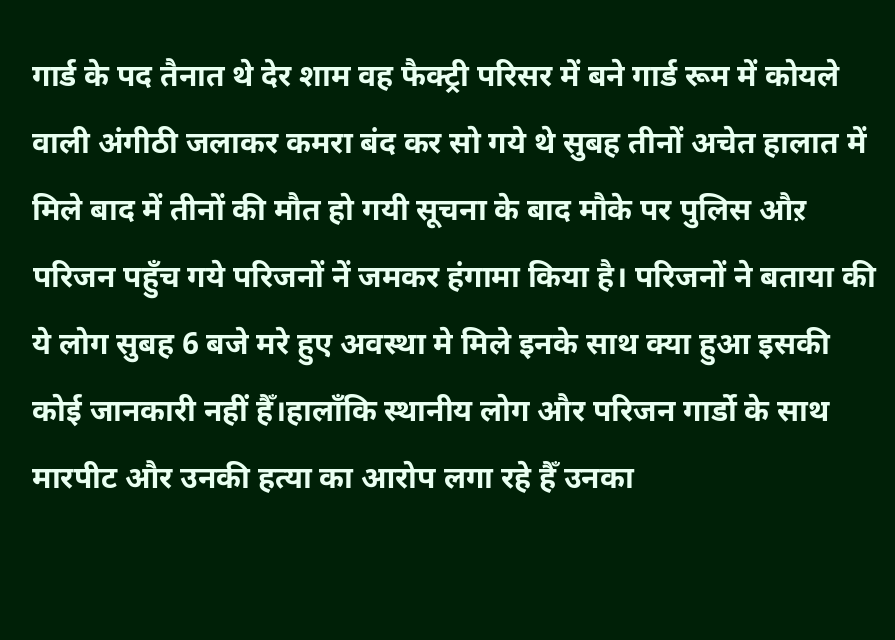गार्ड के पद तैनात थे देर शाम वह फैक्ट्री परिसर में बने गार्ड रूम में कोयले वाली अंगीठी जलाकर कमरा बंद कर सो गये थे सुबह तीनों अचेत हालात में मिले बाद में तीनों की मौत हो गयी सूचना के बाद मौके पर पुलिस औऱ परिजन पहुँच गये परिजनों नें जमकर हंगामा किया है। परिजनों ने बताया की ये लोग सुबह 6 बजे मरे हुए अवस्था मे मिले इनके साथ क्या हुआ इसकी कोई जानकारी नहीं हैँ।हालाँकि स्थानीय लोग और परिजन गार्डो के साथ मारपीट और उनकी हत्या का आरोप लगा रहे हैँ उनका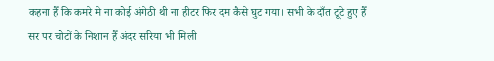कहना हैँ कि कमरे मे ना कोई अंगेठी थी ना हीटर फिर दम कैसे घुट गया। सभी के दाँत टूटे हुए हैँ सर पर चोटों के निशान हैँ अंदर सरिया भी मिली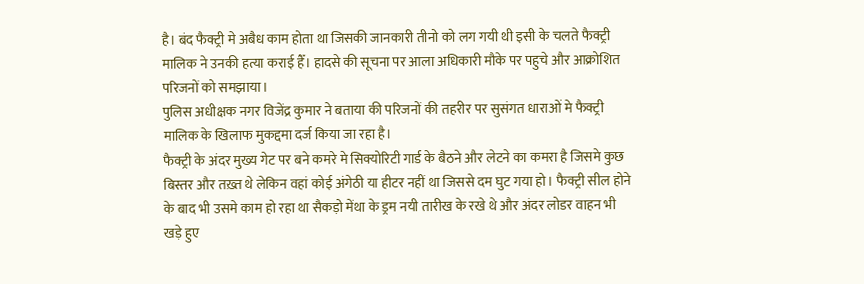है। बंद फैक्ट्री मे अबैध काम होता था जिसकी जानकारी तीनो को लग गयी थी इसी के चलते फैक्ट्री मालिक ने उनकी हत्या कराई हैँ। हादसे की सूचना पर आला अधिकारी मौके पर पहुचे और आक्रोशित परिजनों को समझाया।
पुलिस अधीक्षक नगर विजेंद्र कुमार ने बताया की परिजनों की तहरीर पर सुसंगत धाराओं मे फैक्ट्री मालिक के खिलाफ मुकद्दमा दर्ज किया जा रहा है।
फैक्ट्री के अंदर मुख्य गेट पर बने कमरे मे सिक्योरिटी गार्ड के बैठने और लेटने का कमरा है जिसमे कुछ बिस्तर और तख़्त थे लेकिन वहां कोई अंगेठी या हीटर नहीं था जिससे दम घुट गया हो। फैक्ट्री सील होने के बाद भी उसमे काम हो रहा था सैकड़ो मेंथा के ड्रम नयी तारीख के रखे थे और अंदर लोडर वाहन भी खड़े हुए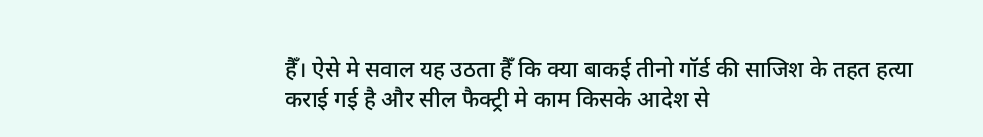हैँ। ऐसे मे सवाल यह उठता हैँ कि क्या बाकई तीनो गॉर्ड की साजिश के तहत हत्या कराई गई है और सील फैक्ट्री मे काम किसके आदेश से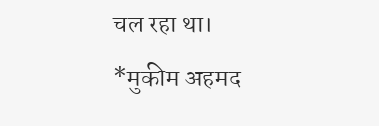चल रहा था।
*मुकीम अहमद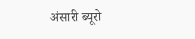अंसारी ब्यूरो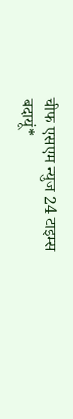चीफ एसएम न्युज 24 टाइम्स बदायूं*